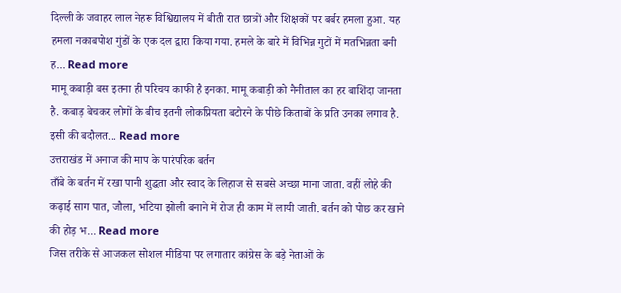दिल्ली के जवाहर लाल नेहरू विश्विद्यालय में बीती रात छात्रों और शिक्षकों पर बर्बर हमला हुआ. यह हमला नकाबपोश गुंडों के एक दल द्वारा किया गया. हमले के बारे में विभिन्न गुटों में मतभिन्नता बनी ह... Read more
मामू कबाड़ी बस इतना ही परिचय काफी है इनका. मामू कबाड़ी को नैनीताल का हर बाशिंदा जानता है. कबाड़ बेचकर लोगों के बीच इतनी लोकप्रियता बटोरने के पीछे किताबों के प्रति उनका लगाव है. इसी की बदौलत... Read more
उत्तराखंड में अनाज की माप के पारंपरिक बर्तन
ताँबे के बर्तन में रखा पानी शुद्धता और स्वाद के लिहाज से सबसे अच्छा माना जाता. वहीं लोहे की कढ़ाई साग पात, जौला, भटिया झोली बनाने में रोज ही काम में लायी जाती. बर्तन को पोछ कर खाने की होड़ भ... Read more
जिस तरीके से आजकल सोशल मीडिया पर लगातार कांग्रेस के बड़े नेताओं के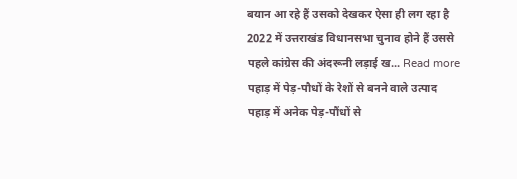बयान आ रहे हैं उसको देखकर ऐसा ही लग रहा है 2022 में उत्तराखंड विधानसभा चुनाव होने हैं उससे पहले कांग्रेस की अंदरूनी लड़ाई ख... Read more
पहाड़ में पेड़-पौधों के रेशों से बनने वाले उत्पाद
पहाड़ में अनेक पेड़-पौंधों से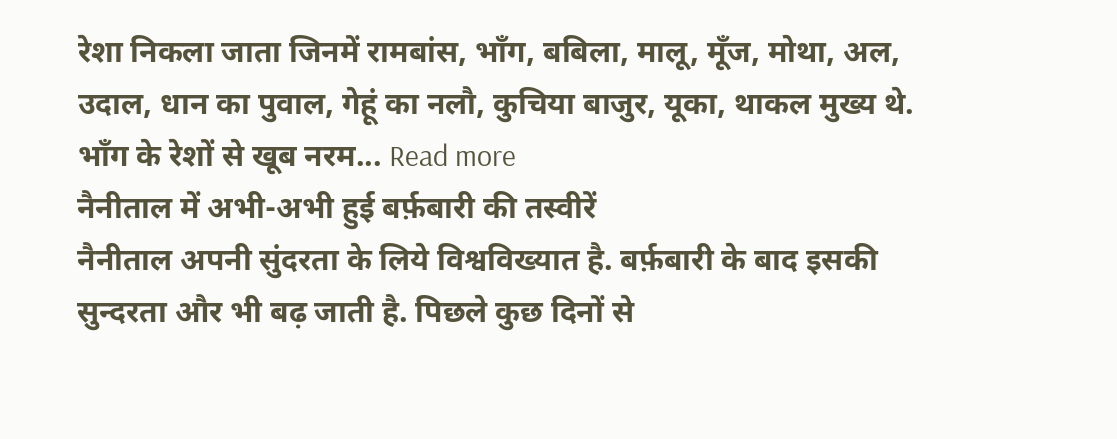रेशा निकला जाता जिनमें रामबांस, भाँग, बबिला, मालू, मूँज, मोथा, अल, उदाल, धान का पुवाल, गेहूं का नलौ, कुचिया बाजुर, यूका, थाकल मुख्य थे. भाँग के रेशों से खूब नरम... Read more
नैनीताल में अभी-अभी हुई बर्फ़बारी की तस्वीरें
नैनीताल अपनी सुंदरता के लिये विश्वविख्यात है. बर्फ़बारी के बाद इसकी सुन्दरता और भी बढ़ जाती है. पिछले कुछ दिनों से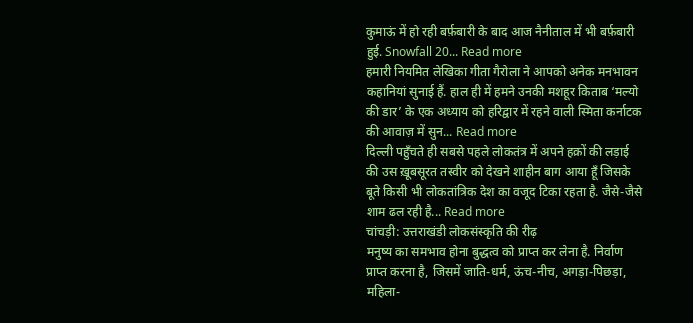कुमाऊं में हो रही बर्फ़बारी के बाद आज नैनीताल में भी बर्फ़बारी हुई. Snowfall 20... Read more
हमारी नियमित लेखिका गीता गैरोला ने आपको अनेक मनभावन कहानियां सुनाई हैं. हाल ही में हमने उनकी मशहूर किताब ‘मल्यो की डार’ के एक अध्याय को हरिद्वार में रहने वाली स्मिता कर्नाटक की आवाज़ में सुन... Read more
दिल्ली पहुँचते ही सबसे पहले लोकतंत्र में अपने हक़ों की लड़ाई की उस ख़ूबसूरत तस्वीर को देखने शाहीन बाग आया हूँ जिसके बूते किसी भी लोकतांत्रिक देश का वजूद टिका रहता है. जैसे-जैसे शाम ढल रही है... Read more
चांचड़ी: उत्तराखंडी लोकसंस्कृति की रीढ़
मनुष्य का समभाव होना बुद्धत्व को प्राप्त कर लेना है. निर्वाण प्राप्त करना है, जिसमें जाति-धर्म, ऊंच-नीच, अगड़ा-पिछड़ा, महिला-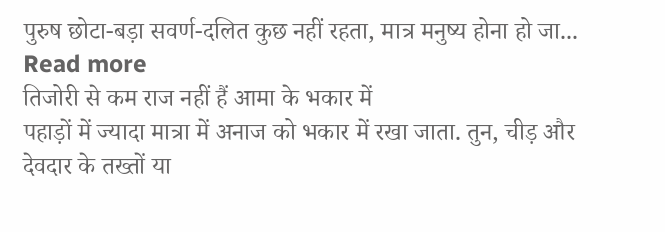पुरुष छोटा-बड़ा सवर्ण-दलित कुछ नहीं रहता, मात्र मनुष्य होना हो जा... Read more
तिजोरी से कम राज नहीं हैं आमा के भकार में
पहाड़ों में ज्यादा मात्रा में अनाज को भकार में रखा जाता. तुन, चीड़ और देवदार के तख्तों या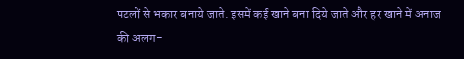पटलों से भकार बनाये जाते. इसमें कई खाने बना दिये जाते और हर खाने में अनाज की अलग-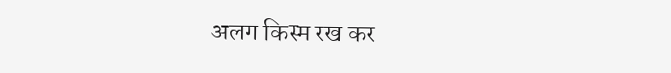अलग किस्म रख कर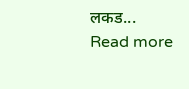लकड... Read more